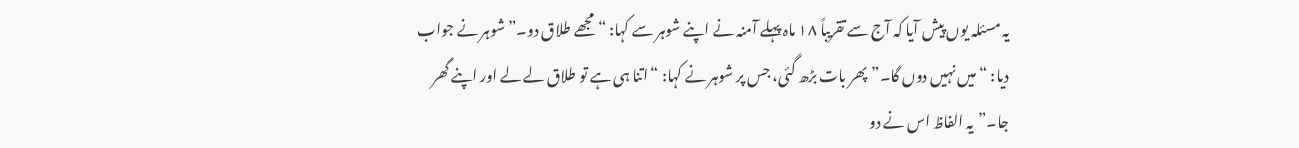یہ مسئلہ یوں پیش آیا کہ آج سے تقریباً ۱۸ ماہ پہلے آمنہ نے اپنے شوہر سے کہا: “مجھے طلاق دو۔” شوہر نے جواب دیا: “میں نہیں دوں گا۔”پھر بات بڑھ گئی، جس پر شوہر نے کہا: “اتنا ہی ہے تو طلاق لے لے اور اپنے گھر جا۔”یہ الفاظ اس نے دو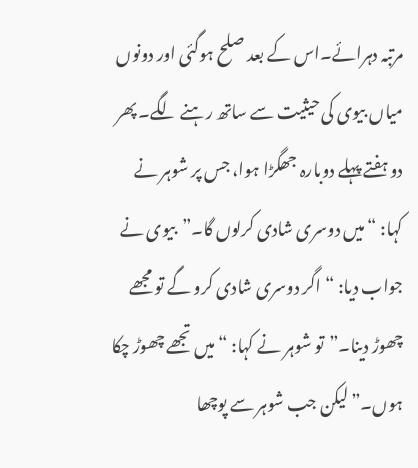مرتبہ دہرائے۔اس کے بعد صلح ہوگئی اور دونوں میاں بیوی کی حیثیت سے ساتھ رہنے لگے۔ پھر دو ہفتے پہلے دوبارہ جھگڑا ہوا، جس پر شوہر نے کہا: “میں دوسری شادی کرلوں گا۔”بیوی نے جواب دیا: “اگر دوسری شادی کرو گے تو مجھے چھوڑ دینا۔”تو شوہر نے کہا: “میں تجھے چھوڑ چکا ہوں۔”لیکن جب شوہر سے پوچھا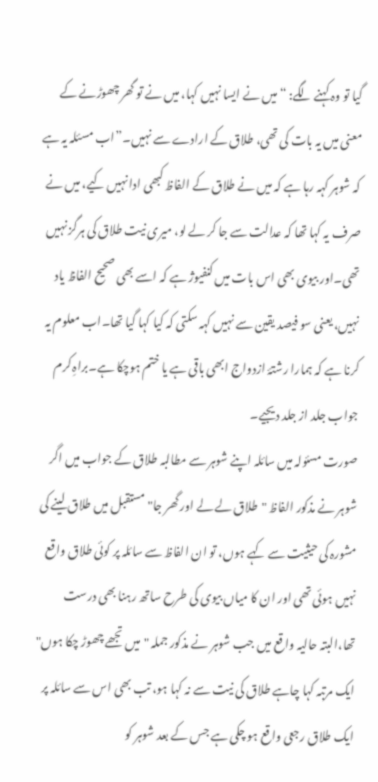گیا تو وہ کہنے لگے: “میں نے ایسا نہیں کہا، میں نے تو گھر چھوڑنے کے معنی میں یہ بات کی تھی، طلاق کے ارادے سے نہیں۔”اب مسئلہ یہ ہے کہ شوہر کہہ رہا ہے کہ میں نے طلاق کے الفاظ کبھی ادا نہیں کیے، میں نے صرف یہ کہا تھا کہ عدالت سے جا کر لے لو، میری نیت طلاق کی ہرگز نہیں تھی۔اور بیوی بھی اس بات میں کنفیوژ ہے کہ اسے بھی صحیح الفاظ یاد نہیں، یعنی سو فیصد یقین سے نہیں کہہ سکتی کہ کیا کہا گیا تھا۔اب معلوم یہ کرنا ہے کہ ہمارا رشتۂ ازدواج ابھی باقی ہے یا ختم ہوچکا ہے۔براہِ کرم جواب جلد از جلد دیجیے۔
صورت مسئولہ میں سائلہ اپنے شوہر سے مطالبہ طلاق کے جواب میں اگر شوہر نے مذکور الفاظ "طلاق لے لے اور گھر جا" مستقبل میں طلاق لینے کی مشورہ کی حیثیت سے کہے ہوں، تو ان الفاظ سے سائلہ پر کوئی طلاق واقع نہیں ہوئی تھی اور ان کا میاں بیوی کی طرح ساتھ رہنا بھی درست تھا،البتہ حالیہ واقع میں جب شوہر نے مذکور جملہ "میں تجھے چھوڑ چکا ہوں" ایک مرتبہ کہا چاہے طلاق کی نیت سے نہ کہا ہو، تب بھی اس سے سائلہ پر ایک طلاق رجعی واقع ہو چکی ہے جس کے بعد شوہر کو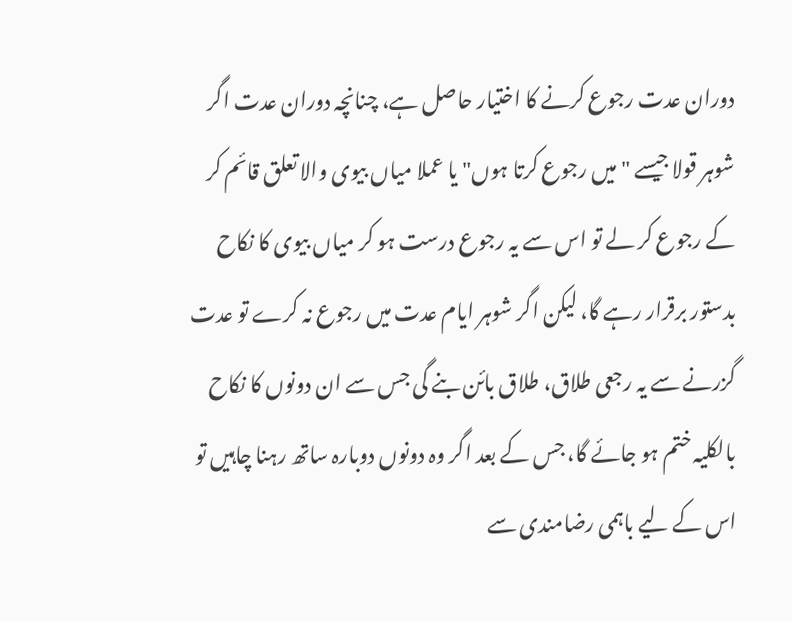دوران عدت رجوع کرنے کا اختیار حاصل ہے، چنانچہ دوران عدت اگر شوہر قولا جیسے "میں رجوع کرتا ہوں" یا عملا میاں بیوی والا تعلق قائم کر کے رجوع کر لے تو اس سے یہ رجوع درست ہو کر میاں بیوی کا نکاح بدستور برقرار رہے گا، لیکن اگر شوہر ایام عدت میں رجوع نہ کرے تو عدت گزرنے سے یہ رجعی طلاق، طلاق بائن بنے گی جس سے ان دونوں کا نکاح بالکلیہ ختم ہو جائے گا، جس کے بعد اگر وہ دونوں دوبارہ ساتھ رہنا چاہیں تو اس کے لیے باہمی رضامندی سے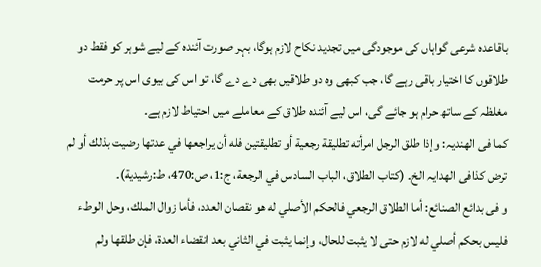باقاعدہ شرعی گواہاں کی موجودگی میں تجدید نکاح لازم ہوگا، بہر صورت آئندہ کے لیے شوہر کو فقط دو طلاقوں کا اختیار باقی رہے گا، جب کبھی وہ دو طلاقیں بھی دے دے گا، تو اس کی بیوی اس پر حرمت مغلظہ کے ساتھ حرام ہو جائے گی، اس لیے آئندہ طلاق کے معاملے میں احتیاط لازم ہے۔
کما فی الھندیہ: وإذا طلق الرجل امرأته تطليقة رجعية أو تطليقتين فله أن يراجعها في عدتها رضيت بذلك أو لم ترض کذافی الھدایہ الخ۔ (كتاب الطلاق، الباب السادس في الرجعة، ج:1، ص:470، ط:رشيدية)۔
و فی بدائع الصنائع: أما الطلاق الرجعي فالحكم الأصلي له هو نقصان العدد، فأما زوال الملك، وحل الوطء فليس بحكم أصلي له لازم حتى لا يثبت للحال، وإنما يثبت في الثاني بعد انقضاء العدة، فإن طلقها ولم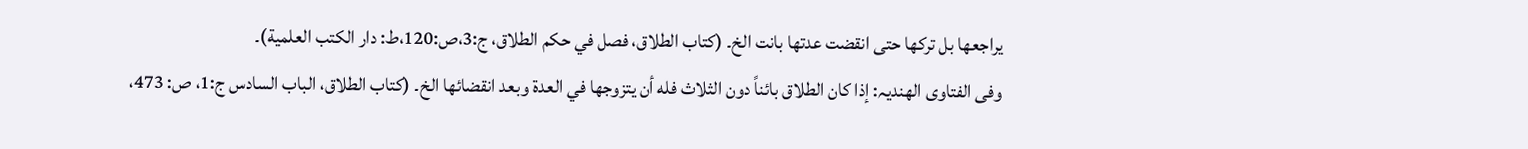يراجعها بل تركها حتى انقضت عدتها بانت الخ۔ (کتاب الطلاق، فصل في حكم الطلاق، ج:3،ص:120،ط: دار الكتب العلمية)۔
وفی الفتاوی الھندیہ: إذا كان الطلاق بائناً دون الثلاث فله أن يتزوجها في العدة وبعد انقضائها الخ۔ (كتاب الطلاق، الباب السادس ج:1، ص: 473،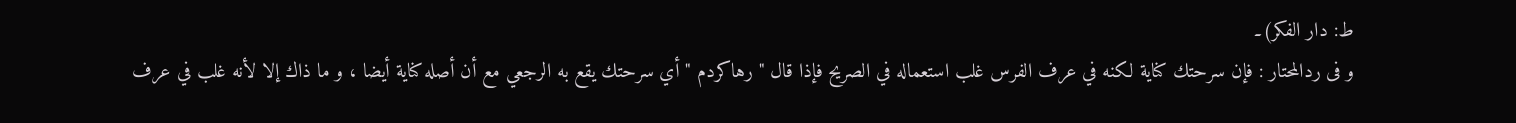ط: دار الفكر)۔
و فی ردالمحتار : فإن سرحتك كناية لكنه في عرف الفرس غلب استعماله في الصريح فإذا قال " رهاكردم " أي سرحتك يقع به الرجعي مع أن أصله كناية أيضا ، و ما ذاك إلا لأنه غلب في عرف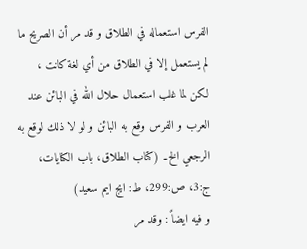الفرس استعماله في الطلاق و قد مر أن الصريح ما لم يستعمل إلا في الطلاق من أي لغة كانت ، لكن لما غلب استعمال حلال الله في البائن عند العرب و الفرس وقع به البائن و لو لا ذلك لوقع به الرجعي الخ۔ (كتاب الطلاق، باب الكنايات، ج:3، ص:299، ط: ايج ايم سعيد)
و فیه ایضاً : وقد مر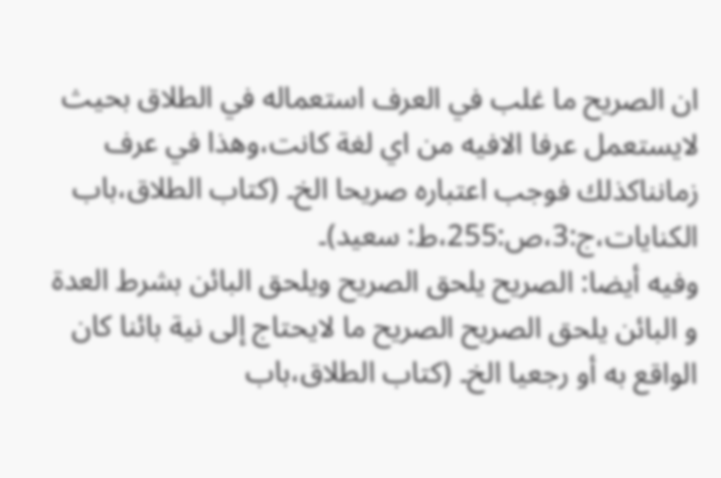ان الصريح ما غلب في العرف استعماله في الطلاق بحيث لايستعمل عرفا الافيه من اي لغة كانت،وهذا في عرف زمانناكذلك فوجب اعتباره صريحا الخ۔ (كتاب الطلاق،باب الكنايات،ج:3،ص:255،ط: سعيد)۔
وفيه أيضا: الصريح يلحق الصريح ويلحق البائن بشرط العدة و البائن يلحق الصريح الصريح ما لايحتاج إلى نية بائنا كان الواقع به أو رجعيا الخ۔ (كتاب الطلاق،باب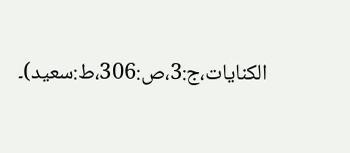الكنايات،ج:3،ص:306،ط:سعيد)۔